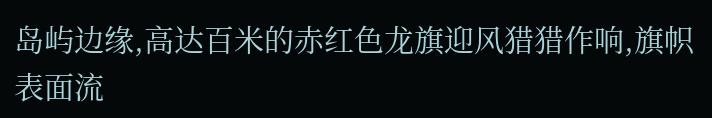岛屿边缘,高达百米的赤红色龙旗迎风猎猎作响,旗帜表面流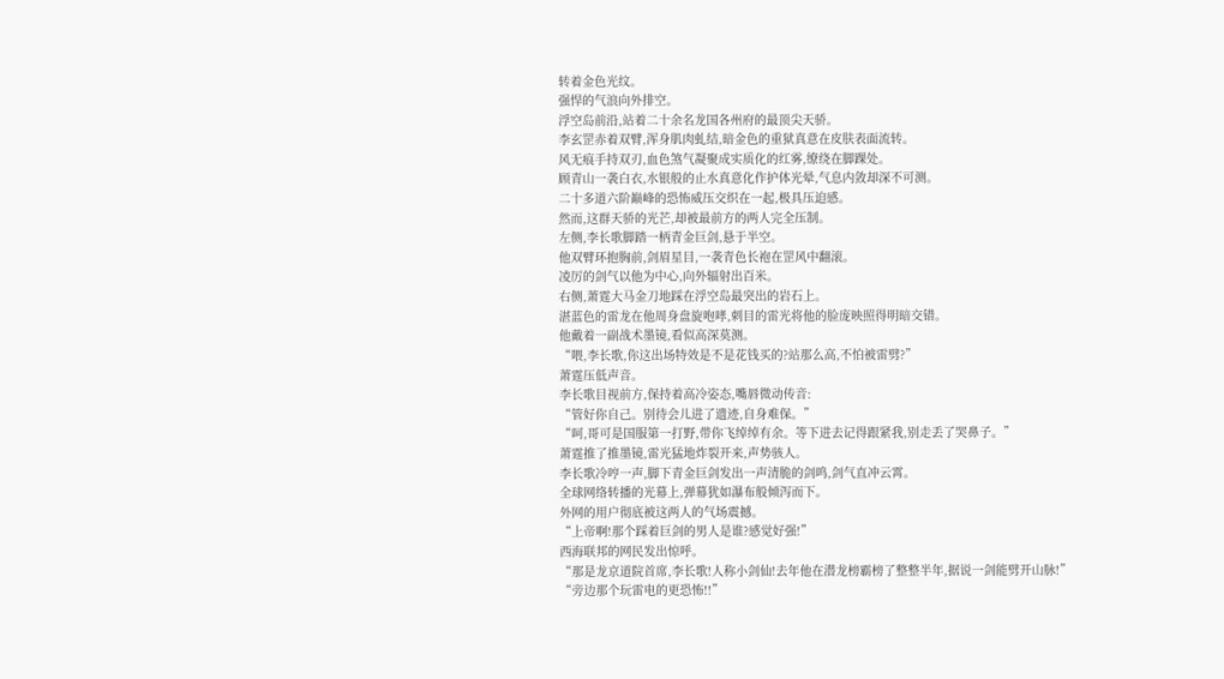转着金色光纹。
强悍的气浪向外排空。
浮空岛前沿,站着二十余名龙国各州府的最顶尖天骄。
李玄罡赤着双臂,浑身肌肉虬结,暗金色的重狱真意在皮肤表面流转。
风无痕手持双刃,血色煞气凝聚成实质化的红雾,缭绕在脚踝处。
顾青山一袭白衣,水银般的止水真意化作护体光晕,气息内敛却深不可测。
二十多道六阶巅峰的恐怖威压交织在一起,极具压迫感。
然而,这群天骄的光芒,却被最前方的两人完全压制。
左侧,李长歌脚踏一柄青金巨剑,悬于半空。
他双臂环抱胸前,剑眉星目,一袭青色长袍在罡风中翻滚。
凌厉的剑气以他为中心,向外辐射出百米。
右侧,萧霆大马金刀地踩在浮空岛最突出的岩石上。
湛蓝色的雷龙在他周身盘旋咆哮,刺目的雷光将他的脸庞映照得明暗交错。
他戴着一副战术墨镜,看似高深莫测。
“喂,李长歌,你这出场特效是不是花钱买的?站那么高,不怕被雷劈?”
萧霆压低声音。
李长歌目视前方,保持着高冷姿态,嘴唇微动传音:
“管好你自己。别待会儿进了遗迹,自身难保。”
“呵,哥可是国服第一打野,带你飞绰绰有余。等下进去记得跟紧我,别走丢了哭鼻子。”
萧霆推了推墨镜,雷光猛地炸裂开来,声势骇人。
李长歌冷哼一声,脚下青金巨剑发出一声清脆的剑鸣,剑气直冲云霄。
全球网络转播的光幕上,弹幕犹如瀑布般倾泻而下。
外网的用户彻底被这两人的气场震撼。
“上帝啊!那个踩着巨剑的男人是谁?感觉好强!”
西海联邦的网民发出惊呼。
“那是龙京道院首席,李长歌!人称小剑仙!去年他在潜龙榜霸榜了整整半年,据说一剑能劈开山脉!”
“旁边那个玩雷电的更恐怖!!”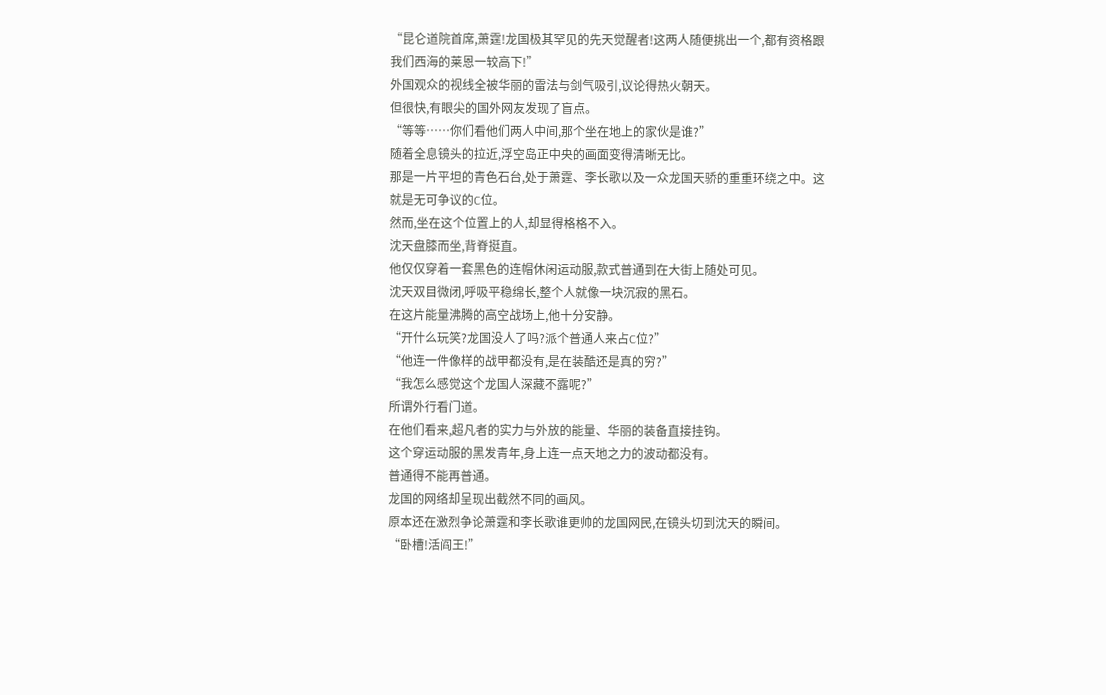“昆仑道院首席,萧霆!龙国极其罕见的先天觉醒者!这两人随便挑出一个,都有资格跟我们西海的莱恩一较高下!”
外国观众的视线全被华丽的雷法与剑气吸引,议论得热火朝天。
但很快,有眼尖的国外网友发现了盲点。
“等等……你们看他们两人中间,那个坐在地上的家伙是谁?”
随着全息镜头的拉近,浮空岛正中央的画面变得清晰无比。
那是一片平坦的青色石台,处于萧霆、李长歌以及一众龙国天骄的重重环绕之中。这就是无可争议的C位。
然而,坐在这个位置上的人,却显得格格不入。
沈天盘膝而坐,背脊挺直。
他仅仅穿着一套黑色的连帽休闲运动服,款式普通到在大街上随处可见。
沈天双目微闭,呼吸平稳绵长,整个人就像一块沉寂的黑石。
在这片能量沸腾的高空战场上,他十分安静。
“开什么玩笑?龙国没人了吗?派个普通人来占C位?”
“他连一件像样的战甲都没有,是在装酷还是真的穷?”
“我怎么感觉这个龙国人深藏不露呢?”
所谓外行看门道。
在他们看来,超凡者的实力与外放的能量、华丽的装备直接挂钩。
这个穿运动服的黑发青年,身上连一点天地之力的波动都没有。
普通得不能再普通。
龙国的网络却呈现出截然不同的画风。
原本还在激烈争论萧霆和李长歌谁更帅的龙国网民,在镜头切到沈天的瞬间。
“卧槽!活阎王!”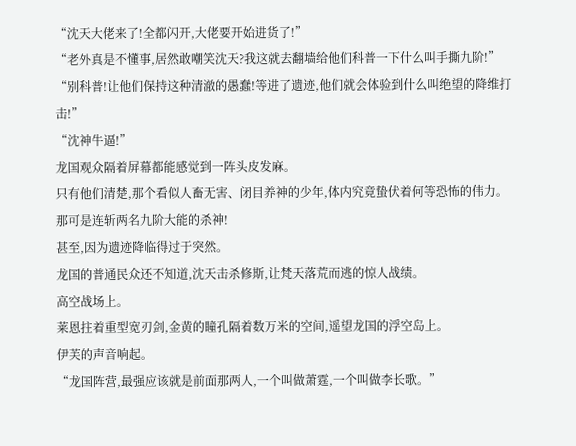“沈天大佬来了!全都闪开,大佬要开始进货了!”
“老外真是不懂事,居然敢嘲笑沈天?我这就去翻墙给他们科普一下什么叫手撕九阶!”
“别科普!让他们保持这种清澈的愚蠢!等进了遗迹,他们就会体验到什么叫绝望的降维打击!”
“沈神牛逼!”
龙国观众隔着屏幕都能感觉到一阵头皮发麻。
只有他们清楚,那个看似人畜无害、闭目养神的少年,体内究竟蛰伏着何等恐怖的伟力。
那可是连斩两名九阶大能的杀神!
甚至,因为遗迹降临得过于突然。
龙国的普通民众还不知道,沈天击杀修斯,让梵天落荒而逃的惊人战绩。
高空战场上。
莱恩拄着重型宽刃剑,金黄的瞳孔隔着数万米的空间,遥望龙国的浮空岛上。
伊芙的声音响起。
“龙国阵营,最强应该就是前面那两人,一个叫做萧霆,一个叫做李长歌。”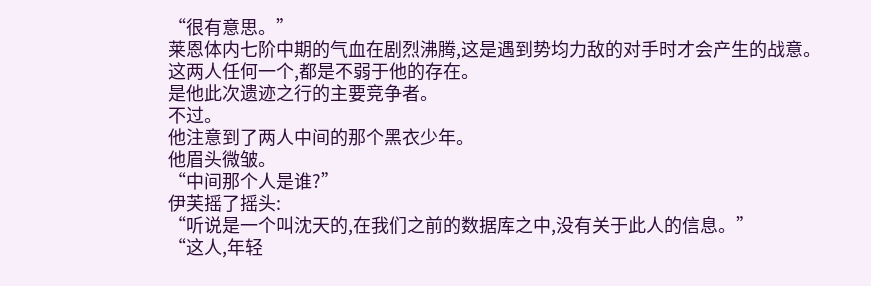“很有意思。”
莱恩体内七阶中期的气血在剧烈沸腾,这是遇到势均力敌的对手时才会产生的战意。
这两人任何一个,都是不弱于他的存在。
是他此次遗迹之行的主要竞争者。
不过。
他注意到了两人中间的那个黑衣少年。
他眉头微皱。
“中间那个人是谁?”
伊芙摇了摇头:
“听说是一个叫沈天的,在我们之前的数据库之中,没有关于此人的信息。”
“这人,年轻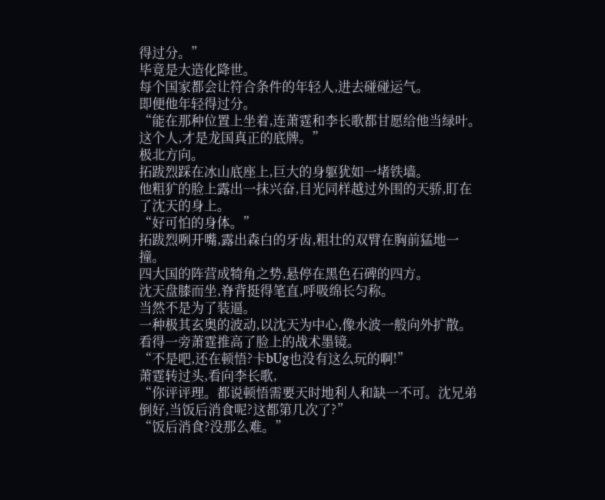得过分。”
毕竟是大造化降世。
每个国家都会让符合条件的年轻人,进去碰碰运气。
即便他年轻得过分。
“能在那种位置上坐着,连萧霆和李长歌都甘愿给他当绿叶。这个人,才是龙国真正的底牌。”
极北方向。
拓跋烈踩在冰山底座上,巨大的身躯犹如一堵铁墙。
他粗犷的脸上露出一抹兴奋,目光同样越过外围的天骄,盯在了沈天的身上。
“好可怕的身体。”
拓跋烈咧开嘴,露出森白的牙齿,粗壮的双臂在胸前猛地一撞。
四大国的阵营成犄角之势,悬停在黑色石碑的四方。
沈天盘膝而坐,脊背挺得笔直,呼吸绵长匀称。
当然不是为了装逼。
一种极其玄奥的波动,以沈天为中心,像水波一般向外扩散。
看得一旁萧霆推高了脸上的战术墨镜。
“不是吧,还在顿悟?卡bUg也没有这么玩的啊!”
萧霆转过头,看向李长歌,
“你评评理。都说顿悟需要天时地利人和缺一不可。沈兄弟倒好,当饭后消食呢?这都第几次了?”
“饭后消食?没那么难。”